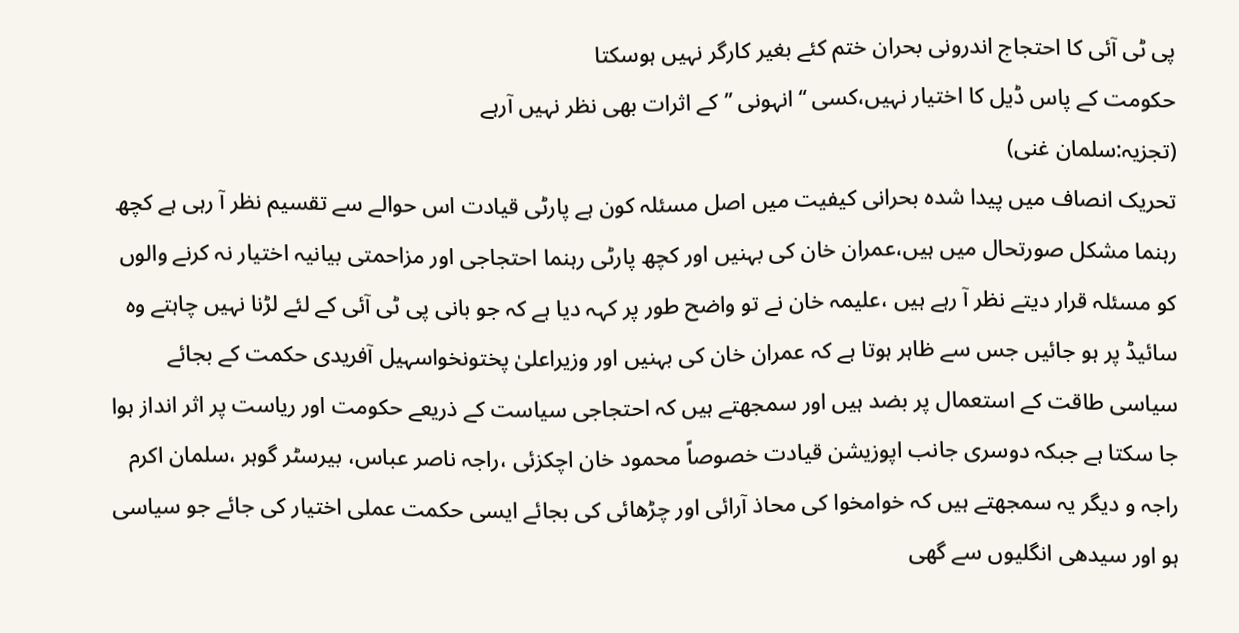پی ٹی آئی کا احتجاج اندرونی بحران ختم کئے بغیر کارگر نہیں ہوسکتا
حکومت کے پاس ڈیل کا اختیار نہیں،کسی ‘‘انہونی ’’کے اثرات بھی نظر نہیں آرہے
(تجزیہ:سلمان غنی)
تحریک انصاف میں پیدا شدہ بحرانی کیفیت میں اصل مسئلہ کون ہے پارٹی قیادت اس حوالے سے تقسیم نظر آ رہی ہے کچھ رہنما مشکل صورتحال میں ہیں،عمران خان کی بہنیں اور کچھ پارٹی رہنما احتجاجی اور مزاحمتی بیانیہ اختیار نہ کرنے والوں کو مسئلہ قرار دیتے نظر آ رہے ہیں ،علیمہ خان نے تو واضح طور پر کہہ دیا ہے کہ جو بانی پی ٹی آئی کے لئے لڑنا نہیں چاہتے وہ سائیڈ پر ہو جائیں جس سے ظاہر ہوتا ہے کہ عمران خان کی بہنیں اور وزیراعلیٰ پختونخواسہیل آفریدی حکمت کے بجائے سیاسی طاقت کے استعمال پر بضد ہیں اور سمجھتے ہیں کہ احتجاجی سیاست کے ذریعے حکومت اور ریاست پر اثر انداز ہوا جا سکتا ہے جبکہ دوسری جانب اپوزیشن قیادت خصوصاً محمود خان اچکزئی ،راجہ ناصر عباس، بیرسٹر گوہر ،سلمان اکرم راجہ و دیگر یہ سمجھتے ہیں کہ خوامخوا کی محاذ آرائی اور چڑھائی کی بجائے ایسی حکمت عملی اختیار کی جائے جو سیاسی ہو اور سیدھی انگلیوں سے گھی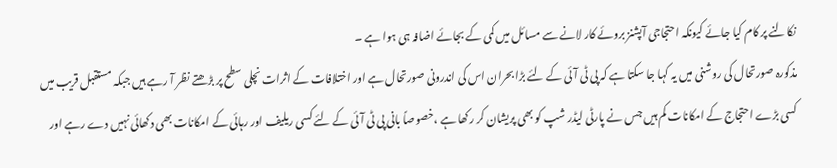نکالنے پر کام کیا جائے کیونکہ احتجاجی آپشنز بروئے کار لانے سے مسائل میں کمی کے بجائے اضافہ ہی ہوا ہے ۔
مذکورہ صورتحال کی روشنی میں یہ کہا جا سکتا ہے کہ پی ٹی آئی کے لئے بڑا بحران اس کی اندرونی صورتحال ہے اور اختلافات کے اثرات نچلی سطح پر بڑھتے نظر آ رہے ہیں جبکہ مستقبل قریب میں کسی بڑے احتجاج کے امکانات کم ہیں جس نے پارٹی لیڈر شپ کو بھی پریشان کر رکھا ہے ،خصوصاً بانی پی ٹی آئی کے لئے کسی ریلیف اور رہائی کے امکانات بھی دکھائی نہیں دے رہے اور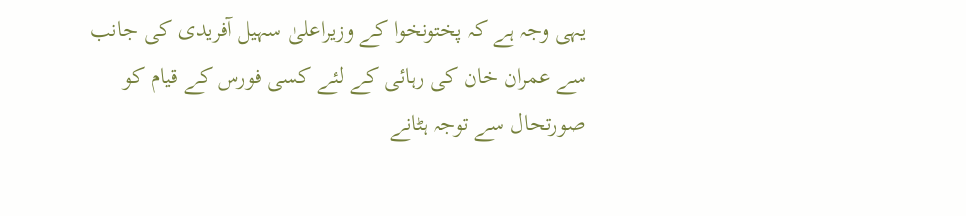یہی وجہ ہے کہ پختونخوا کے وزیراعلیٰ سہیل آفریدی کی جانب سے عمران خان کی رہائی کے لئے کسی فورس کے قیام کو صورتحال سے توجہ ہٹانے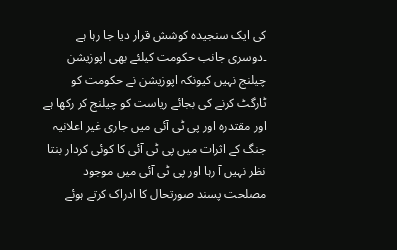کی ایک سنجیدہ کوشش قرار دیا جا رہا ہے ۔دوسری جانب حکومت کیلئے بھی اپوزیشن چیلنج نہیں کیونکہ اپوزیشن نے حکومت کو ٹارگٹ کرنے کی بجائے ریاست کو چیلنج کر رکھا ہے اور مقتدرہ اور پی ٹی آئی میں جاری غیر اعلانیہ جنگ کے اثرات میں پی ٹی آئی کا کوئی کردار بنتا نظر نہیں آ رہا اور پی ٹی آئی میں موجود مصلحت پسند صورتحال کا ادراک کرتے ہوئے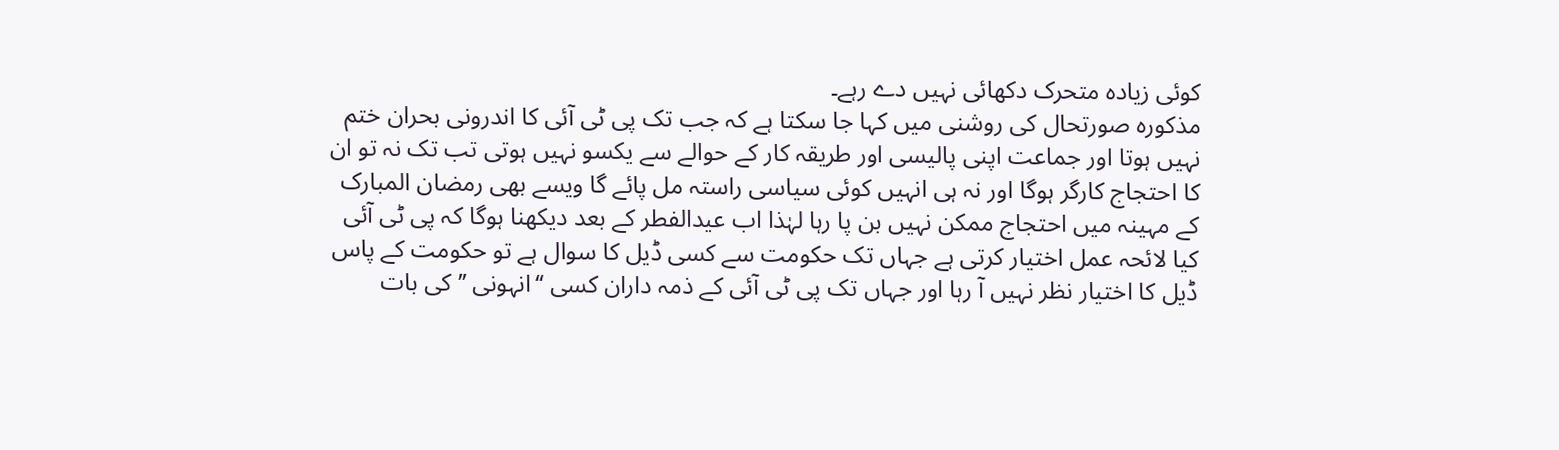کوئی زیادہ متحرک دکھائی نہیں دے رہے۔
مذکورہ صورتحال کی روشنی میں کہا جا سکتا ہے کہ جب تک پی ٹی آئی کا اندرونی بحران ختم نہیں ہوتا اور جماعت اپنی پالیسی اور طریقہ کار کے حوالے سے یکسو نہیں ہوتی تب تک نہ تو ان کا احتجاج کارگر ہوگا اور نہ ہی انہیں کوئی سیاسی راستہ مل پائے گا ویسے بھی رمضان المبارک کے مہینہ میں احتجاج ممکن نہیں بن پا رہا لہٰذا اب عیدالفطر کے بعد دیکھنا ہوگا کہ پی ٹی آئی کیا لائحہ عمل اختیار کرتی ہے جہاں تک حکومت سے کسی ڈیل کا سوال ہے تو حکومت کے پاس ڈیل کا اختیار نظر نہیں آ رہا اور جہاں تک پی ٹی آئی کے ذمہ داران کسی ‘‘انہونی ’’کی بات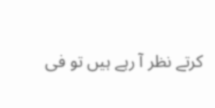کرتے نظر آ رہے ہیں تو فی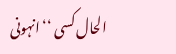الحال کسی ‘‘انہونی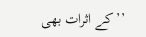’’کے اثرات بھی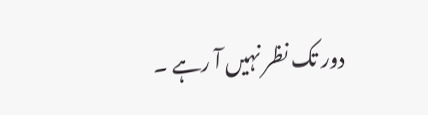دور تک نظر نہیں آ رہے ۔